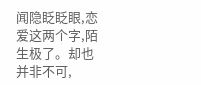闻隐眨眨眼,恋爱这两个字,陌生极了。却也并非不可,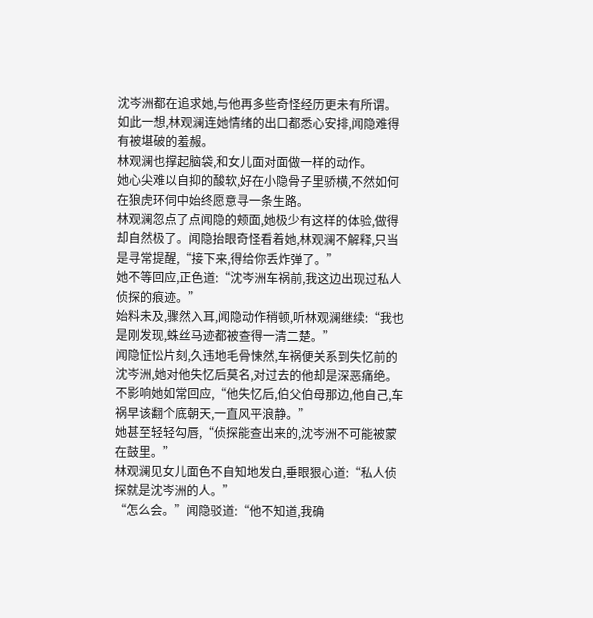沈岑洲都在追求她,与他再多些奇怪经历更未有所谓。
如此一想,林观澜连她情绪的出口都悉心安排,闻隐难得有被堪破的羞赧。
林观澜也撑起脑袋,和女儿面对面做一样的动作。
她心尖难以自抑的酸软,好在小隐骨子里骄横,不然如何在狼虎环伺中始终愿意寻一条生路。
林观澜忽点了点闻隐的颊面,她极少有这样的体验,做得却自然极了。闻隐抬眼奇怪看着她,林观澜不解释,只当是寻常提醒,“接下来,得给你丢炸弹了。”
她不等回应,正色道:“沈岑洲车祸前,我这边出现过私人侦探的痕迹。”
始料未及,骤然入耳,闻隐动作稍顿,听林观澜继续:“我也是刚发现,蛛丝马迹都被查得一清二楚。”
闻隐怔忪片刻,久违地毛骨悚然,车祸便关系到失忆前的沈岑洲,她对他失忆后莫名,对过去的他却是深恶痛绝。
不影响她如常回应,“他失忆后,伯父伯母那边,他自己,车祸早该翻个底朝天,一直风平浪静。”
她甚至轻轻勾唇,“侦探能查出来的,沈岑洲不可能被蒙在鼓里。”
林观澜见女儿面色不自知地发白,垂眼狠心道:“私人侦探就是沈岑洲的人。”
“怎么会。”闻隐驳道:“他不知道,我确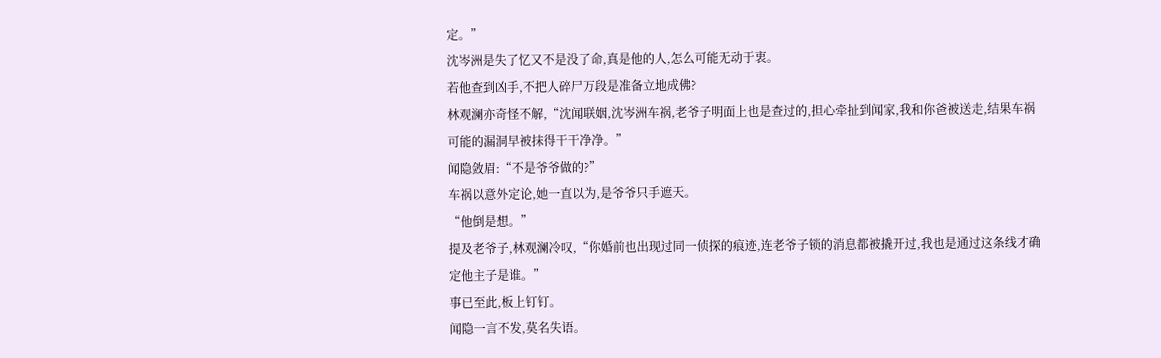定。”
沈岑洲是失了忆又不是没了命,真是他的人,怎么可能无动于衷。
若他查到凶手,不把人碎尸万段是准备立地成佛?
林观澜亦奇怪不解,“沈闻联姻,沈岑洲车祸,老爷子明面上也是查过的,担心牵扯到闻家,我和你爸被送走,结果车祸可能的漏洞早被抹得干干净净。”
闻隐敛眉:“不是爷爷做的?”
车祸以意外定论,她一直以为,是爷爷只手遮天。
“他倒是想。”
提及老爷子,林观澜冷叹,“你婚前也出现过同一侦探的痕迹,连老爷子锁的消息都被撬开过,我也是通过这条线才确定他主子是谁。”
事已至此,板上钉钉。
闻隐一言不发,莫名失语。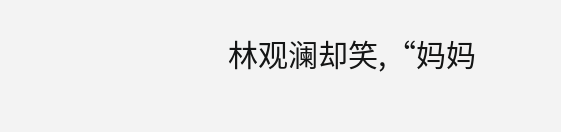林观澜却笑,“妈妈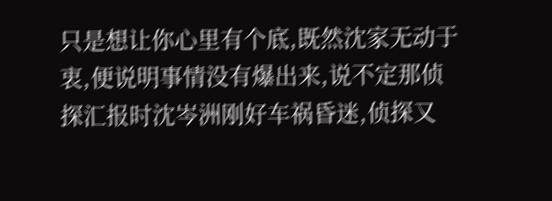只是想让你心里有个底,既然沈家无动于衷,便说明事情没有爆出来,说不定那侦探汇报时沈岑洲刚好车祸昏迷,侦探又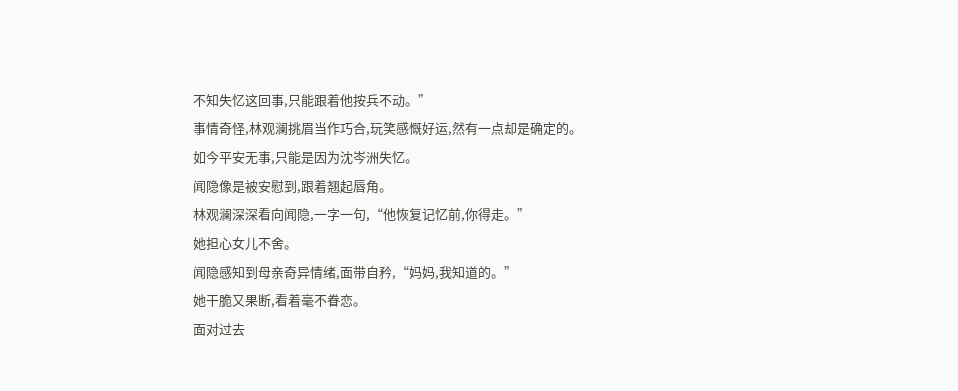不知失忆这回事,只能跟着他按兵不动。”
事情奇怪,林观澜挑眉当作巧合,玩笑感慨好运,然有一点却是确定的。
如今平安无事,只能是因为沈岑洲失忆。
闻隐像是被安慰到,跟着翘起唇角。
林观澜深深看向闻隐,一字一句,“他恢复记忆前,你得走。”
她担心女儿不舍。
闻隐感知到母亲奇异情绪,面带自矜,“妈妈,我知道的。”
她干脆又果断,看着毫不眷恋。
面对过去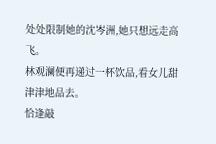处处限制她的沈岑洲,她只想远走高飞。
林观澜便再递过一杯饮品,看女儿甜津津地品去。
恰逢敲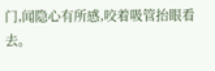门,闻隐心有所感,咬着吸管抬眼看去。